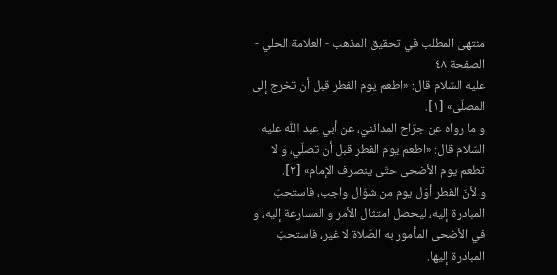منتهى المطلب في تحقيق المذهب - العلامة الحلي - الصفحة ٤٨
عليه السّلام قال: «اطعم يوم الفطر قبل أن تخرج إلى المصلّى» [١].
و ما رواه عن جرّاح المدائنيّ، عن أبي عبد اللّٰه عليه السّلام قال: «اطعم يوم الفطر قبل أن تصلّي، و لا تطعم يوم الأضحى حتّى ينصرف الإمام» [٢].
و لأنّ الفطر أوّل يوم من شوّال واجب، فاستحبّ المبادرة إليه، ليحصل امتثال الأمر و المسارعة إليه، و في الأضحى المأمور به الصّلاة لا غير، فاستحبّ المبادرة إليها.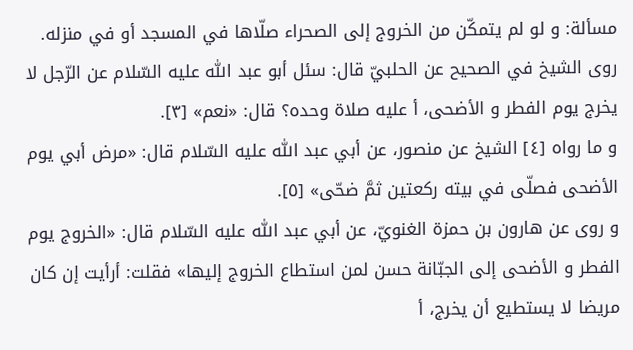مسألة: و لو لم يتمكّن من الخروج إلى الصحراء صلّاها في المسجد أو في منزله.
روى الشيخ في الصحيح عن الحلبيّ قال: سئل أبو عبد اللّٰه عليه السّلام عن الرّجل لا يخرج يوم الفطر و الأضحى، أ عليه صلاة وحده؟ قال: «نعم» [٣].
و ما رواه [٤] الشيخ عن منصور، عن أبي عبد اللّٰه عليه السّلام قال: «مرض أبي يوم الأضحى فصلّى في بيته ركعتين ثمَّ ضحّى» [٥].
و روى عن هارون بن حمزة الغنويّ، عن أبي عبد اللّٰه عليه السّلام قال: «الخروج يوم الفطر و الأضحى إلى الجبّانة حسن لمن استطاع الخروج إليها» فقلت: أرأيت إن كان مريضا لا يستطيع أن يخرج، أ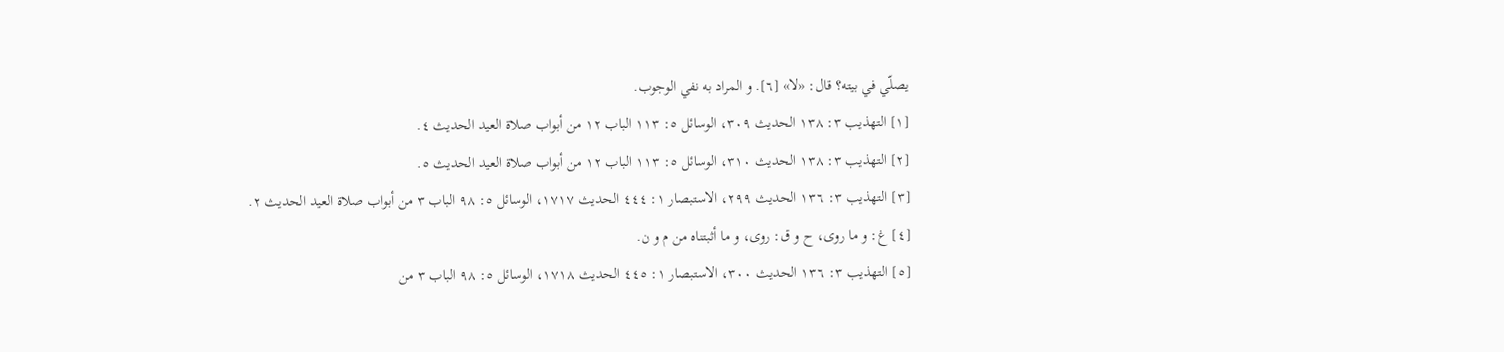يصلّي في بيته؟ قال: «لا» [٦]. و المراد به نفي الوجوب.
[١] التهذيب ٣: ١٣٨ الحديث ٣٠٩، الوسائل ٥: ١١٣ الباب ١٢ من أبواب صلاة العيد الحديث ٤.
[٢] التهذيب ٣: ١٣٨ الحديث ٣١٠، الوسائل ٥: ١١٣ الباب ١٢ من أبواب صلاة العيد الحديث ٥.
[٣] التهذيب ٣: ١٣٦ الحديث ٢٩٩، الاستبصار ١: ٤٤٤ الحديث ١٧١٧، الوسائل ٥: ٩٨ الباب ٣ من أبواب صلاة العيد الحديث ٢.
[٤] غ: و ما روى، ح و ق: روى، و ما أثبتناه من م و ن.
[٥] التهذيب ٣: ١٣٦ الحديث ٣٠٠، الاستبصار ١: ٤٤٥ الحديث ١٧١٨، الوسائل ٥: ٩٨ الباب ٣ من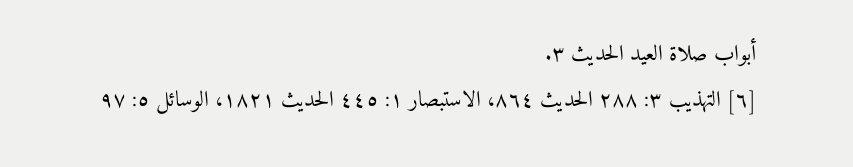أبواب صلاة العيد الحديث ٣.
[٦] التهذيب ٣: ٢٨٨ الحديث ٨٦٤، الاستبصار ١: ٤٤٥ الحديث ١٨٢١، الوسائل ٥: ٩٧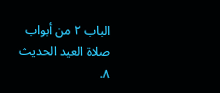الباب ٢ من أبواب صلاة العيد الحديث ٨.